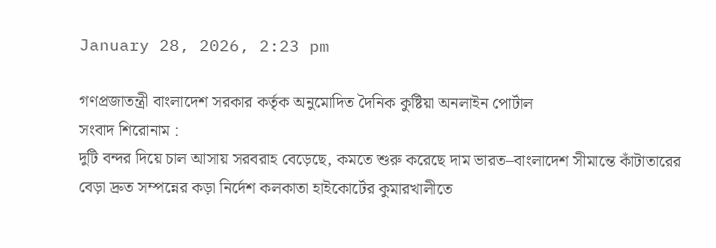January 28, 2026, 2:23 pm

গণপ্রজাতন্ত্রী বাংলাদেশ সরকার কর্তৃক অনুমোদিত দৈনিক কুষ্টিয়া অনলাইন পোর্টাল
সংবাদ শিরোনাম :
দুটি বন্দর দিয়ে চাল আসায় সরবরাহ বেড়েছে, কমতে শুরু করেছে দাম ভারত–বাংলাদেশ সীমান্তে কাঁটাতারের বেড়া দ্রুত সম্পন্নের কড়া নির্দেশ কলকাতা হাইকোর্টের কুমারখালীতে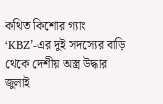কথিত কিশোর গ্যাং ‘KBZ’-এর দুই সদস্যের বাড়ি থেকে দেশীয় অস্ত্র উদ্ধার জুলাই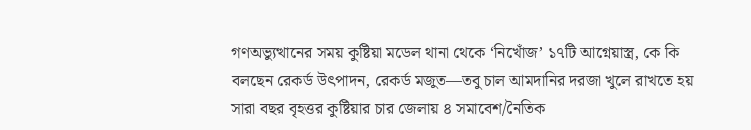গণঅভ্যুত্থানের সময় কুষ্টিয়া মডেল থানা থেকে ‘নিখোঁজ’ ১৭টি আগ্নেয়াস্ত্র, কে কি বলছেন রেকর্ড উৎপাদন, রেকর্ড মজুত—তবু চাল আমদানির দরজা খুলে রাখতে হয় সারা বছর বৃহত্তর কুষ্টিয়ার চার জেলায় ৪ সমাবেশ/নৈতিক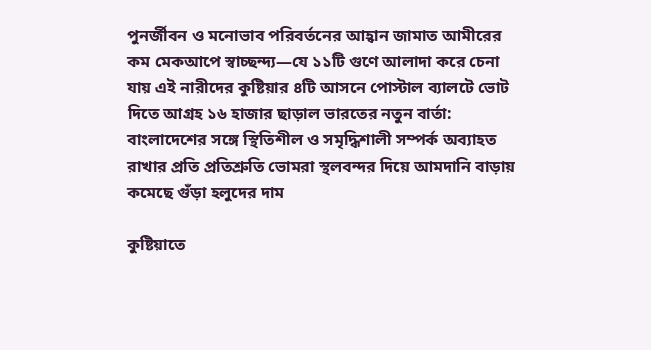পুনর্জীবন ও মনোভাব পরিবর্তনের আহ্বান জামাত আমীরের কম মেকআপে স্বাচ্ছন্দ্য—যে ১১টি গুণে আলাদা করে চেনা যায় এই নারীদের কুষ্টিয়ার ৪টি আসনে পোস্টাল ব্যালটে ভোট দিতে আগ্রহ ১৬ হাজার ছাড়াল ভারতের নতুন বার্তা: বাংলাদেশের সঙ্গে স্থিতিশীল ও সমৃদ্ধিশালী সম্পর্ক অব্যাহত রাখার প্রতি প্রতিশ্রুতি ভোমরা স্থলবন্দর দিয়ে আমদানি বাড়ায় কমেছে গুঁড়া হলুদের দাম

কুষ্টিয়াতে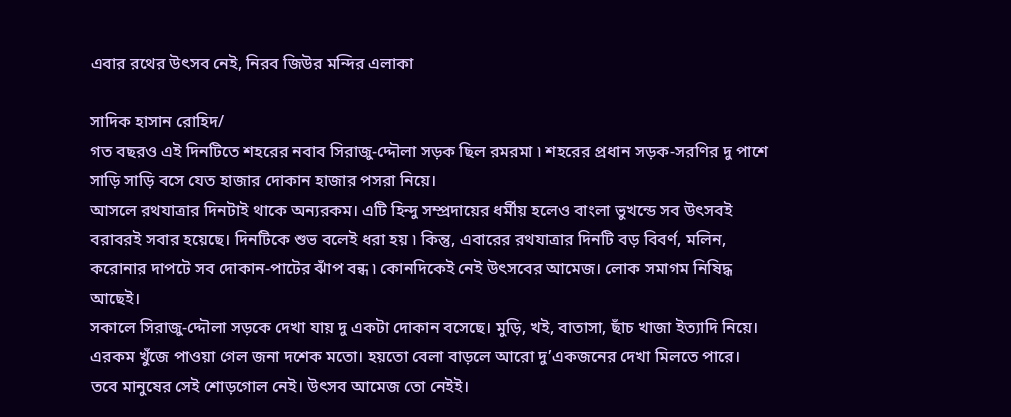এবার রথের উৎসব নেই, নিরব জিউর মন্দির এলাকা

সাদিক হাসান রোহিদ/
গত বছরও এই দিনটিতে শহরের নবাব সিরাজু-দ্দৌলা সড়ক ছিল রমরমা ৷ শহরের প্রধান সড়ক-সরণির দু পাশে সাড়ি সাড়ি বসে যেত হাজার দোকান হাজার পসরা নিয়ে।
আসলে রথযাত্রার দিনটাই থাকে অন্যরকম। এটি হিন্দু সম্প্রদায়ের ধর্মীয় হলেও বাংলা ভুখন্ডে সব উৎসবই বরাবরই সবার হয়েছে। দিনটিকে শুভ বলেই ধরা হয় ৷ কিন্তু, এবারের রথযাত্রার দিনটি বড় বিবর্ণ, মলিন, করোনার দাপটে সব দোকান-পাটের ঝাঁপ বন্ধ ৷ কোনদিকেই নেই উৎসবের আমেজ। লোক সমাগম নিষিদ্ধ আছেই।
সকালে সিরাজু-দ্দৌলা সড়কে দেখা যায় দু একটা দোকান বসেছে। মুড়ি, খই, বাতাসা, ছাঁচ খাজা ইত্যাদি নিয়ে। এরকম খুঁজে পাওয়া গেল জনা দশেক মতো। হয়তো বেলা বাড়লে আরো দু’একজনের দেখা মিলতে পারে। তবে মানুষের সেই শোড়গোল নেই। উৎসব আমেজ তো নেইই।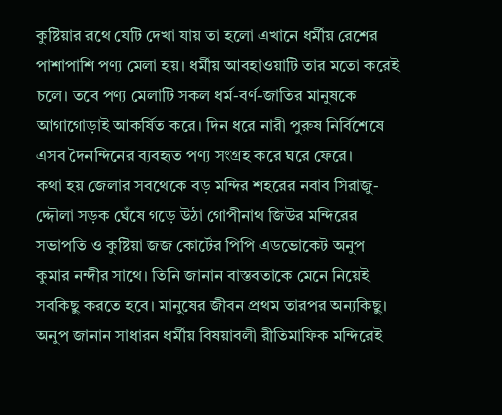কুষ্টিয়ার রথে যেটি দেখা যায় তা হলো এখানে ধর্মীয় রেশের পাশাপাশি পণ্য মেলা হয়। ধর্মীয় আবহাওয়াটি তার মতো করেই চলে। তবে পণ্য মেলাটি সকল ধর্ম-বর্ণ-জাতির মানুষকে আগাগোড়াই আকর্ষিত করে। দিন ধরে নারী পুরুষ নির্বিশেষে এসব দৈনন্দিনের ব্যবহৃত পণ্য সংগ্রহ করে ঘরে ফেরে।
কথা হয় জেলার সবথেকে বড় মন্দির শহরের নবাব সিরাজু-দ্দৌলা সড়ক ঘেঁষে গড়ে উঠা গোপীনাথ জিউর মন্দিরের সভাপতি ও কুষ্টিয়া জজ কোর্টের পিপি এডভোকেট অনুপ কুমার নন্দীর সাথে। তিনি জানান বাস্তবতাকে মেনে নিয়েই সবকিছু করতে হবে। মানুষের জীবন প্রথম তারপর অন্যকিছু। অনুপ জানান সাধারন ধর্মীয় বিষয়াবলী রীতিমাফিক মন্দিরেই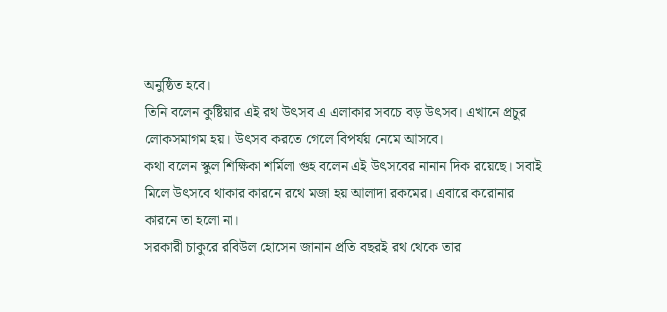অনুষ্ঠিত হবে।
তিনি বলেন কুষ্টিয়ার এই রথ উৎসব এ এলাকার সবচে বড় উৎসব। এখানে প্রচুর লোকসমাগম হয়। উৎসব করতে গেলে বিপর্যয় নেমে আসবে।
কথা বলেন স্কুল শিক্ষিকা শর্মিলা গুহ বলেন এই উৎসবের নানান দিক রয়েছে। সবাই মিলে উৎসবে থাকার কারনে রথে মজা হয় আলাদা রকমের। এবারে করোনার কারনে তা হলো না।
সরকারী চাকুরে রবিউল হোসেন জানান প্রতি বছরই রথ থেকে তার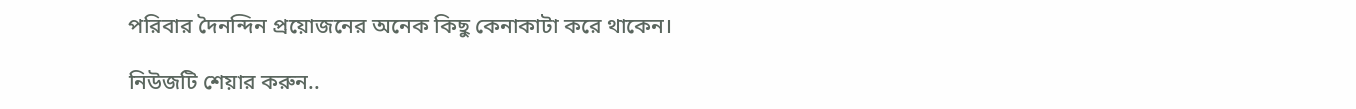পরিবার দৈনন্দিন প্রয়োজনের অনেক কিছু কেনাকাটা করে থাকেন।

নিউজটি শেয়ার করুন..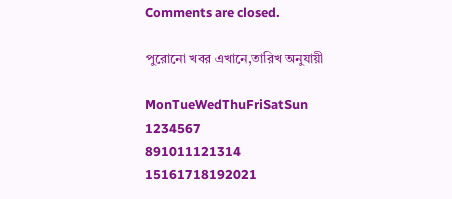Comments are closed.

পুরোনো খবর এখানে,তারিখ অনুযায়ী

MonTueWedThuFriSatSun
1234567
891011121314
15161718192021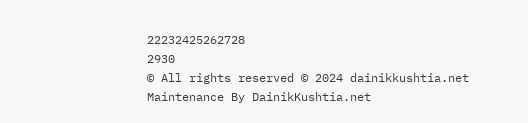22232425262728
2930
© All rights reserved © 2024 dainikkushtia.net
Maintenance By DainikKushtia.net